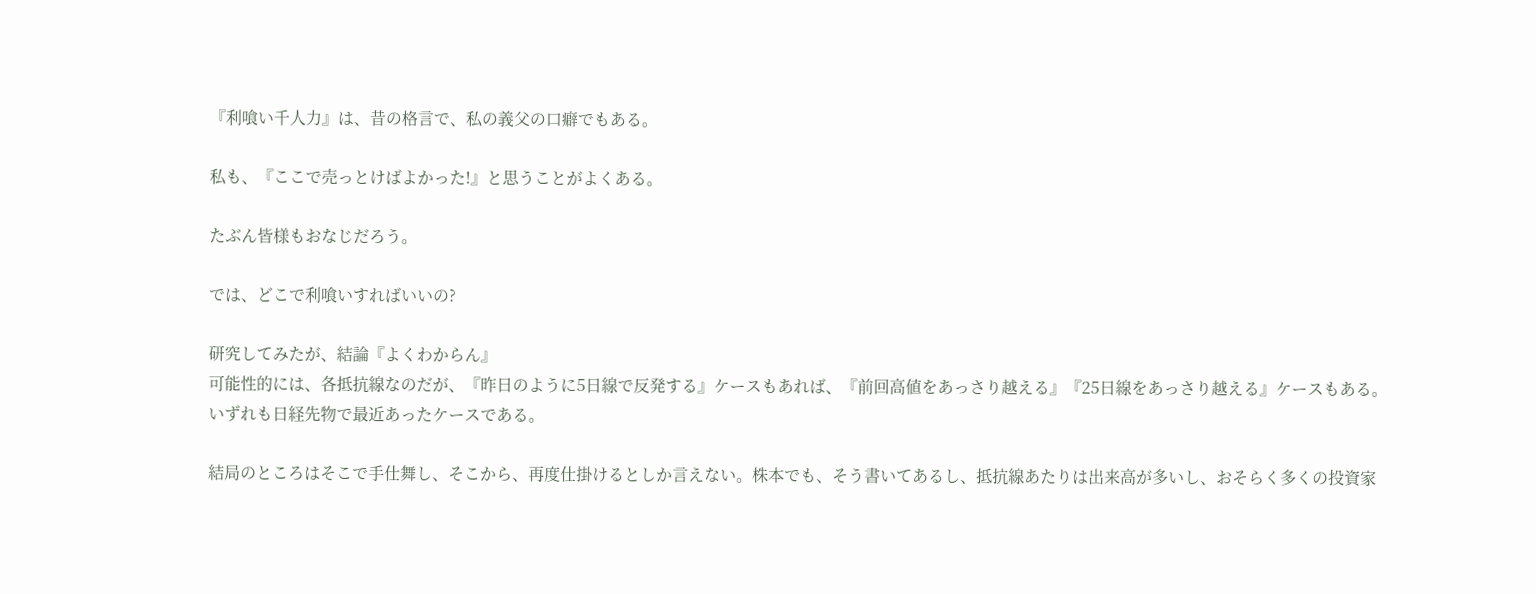『利喰い千人力』は、昔の格言で、私の義父の口癖でもある。

私も、『ここで売っとけばよかった!』と思うことがよくある。

たぶん皆様もおなじだろう。

では、どこで利喰いすればいいの?

研究してみたが、結論『よくわからん』
可能性的には、各抵抗線なのだが、『昨日のように5日線で反発する』ケースもあれば、『前回高値をあっさり越える』『25日線をあっさり越える』ケースもある。いずれも日経先物で最近あったケースである。

結局のところはそこで手仕舞し、そこから、再度仕掛けるとしか言えない。株本でも、そう書いてあるし、抵抗線あたりは出来高が多いし、おそらく多くの投資家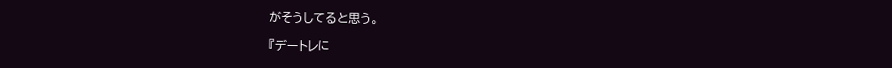がそうしてると思う。

『デートレに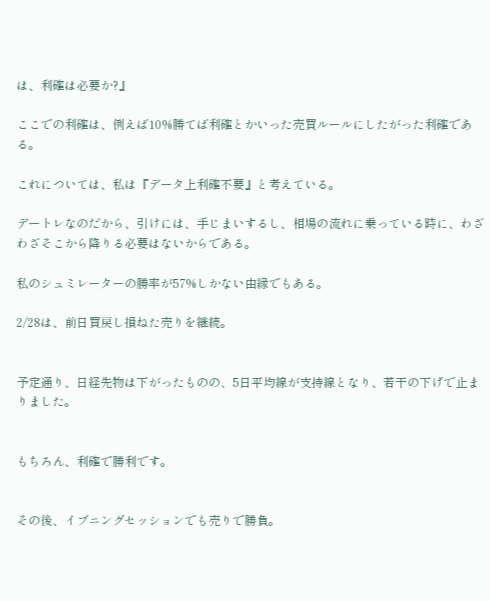は、利確は必要か?』

ここでの利確は、例えば10%勝てば利確とかいった売買ルールにしたがった利確である。

これについては、私は『データ上利確不要』と考えている。

デートレなのだから、引けには、手じまいするし、相場の流れに乗っている時に、わざわざそこから降りる必要はないからである。

私のシュミレーターの勝率が57%しかない由縁でもある。

2/28は、前日買戻し損ねた売りを継続。


予定通り、日経先物は下がったものの、5日平均線が支持線となり、若干の下げで止まりました。


もちろん、利確で勝利です。


その後、イブニングセッションでも売りで勝負。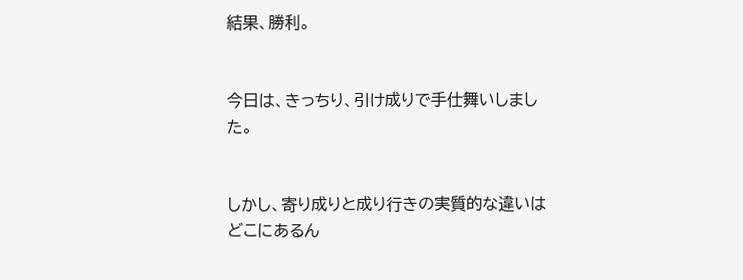結果、勝利。


今日は、きっちり、引け成りで手仕舞いしました。


しかし、寄り成りと成り行きの実質的な違いはどこにあるん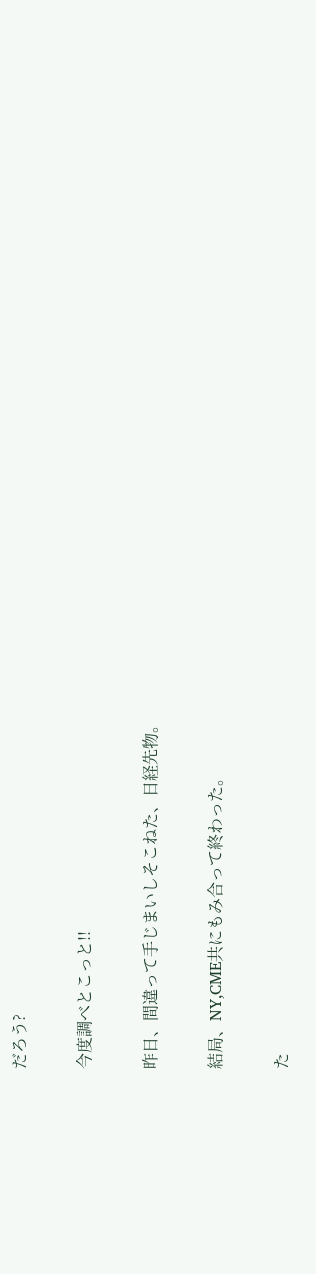だろう?

今度調べとこっと!!

昨日、間違って手じまいしそこねた、日経先物。

結局、NY,CME共にもみ合って終わった。

た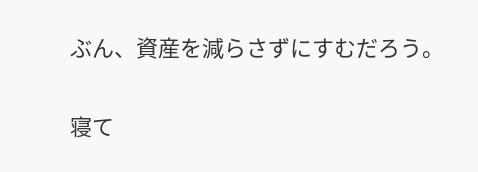ぶん、資産を減らさずにすむだろう。

寝て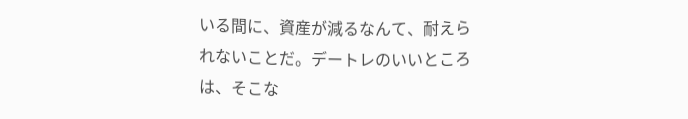いる間に、資産が減るなんて、耐えられないことだ。デートレのいいところは、そこな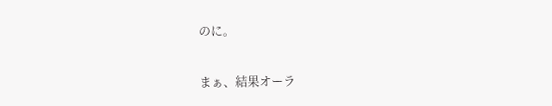のに。

まぁ、結果オーラ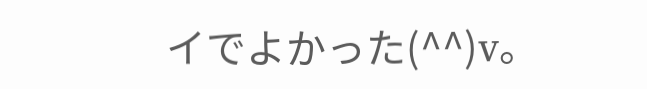イでよかった(^^)v。